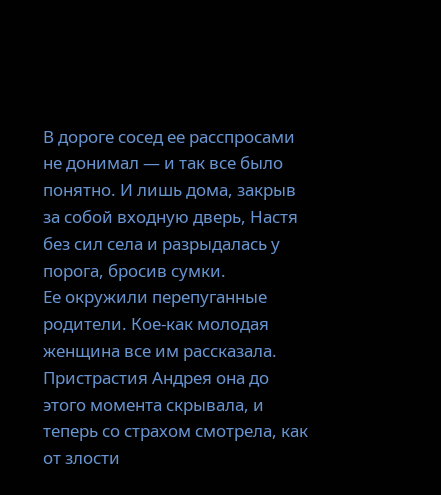В дороге сосед ее расспросами не донимал — и так все было понятно. И лишь дома, закрыв за собой входную дверь, Настя без сил села и разрыдалась у порога, бросив сумки.
Ее окружили перепуганные родители. Кое-как молодая женщина все им рассказала.
Пристрастия Андрея она до этого момента скрывала, и теперь со страхом смотрела, как от злости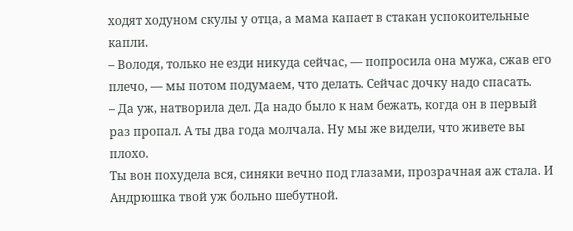ходят ходуном скулы у отца, а мама капает в стакан успокоительные капли.
– Володя, только не езди никуда сейчас, — попросила она мужа, сжав его плечо, — мы потом подумаем, что делать. Сейчас дочку надо спасать.
– Да уж, натворила дел. Да надо было к нам бежать, когда он в первый раз пропал. А ты два года молчала. Ну мы же видели, что живете вы плохо.
Ты вон похудела вся, синяки вечно под глазами, прозрачная аж стала. И Андрюшка твой уж больно шебутной.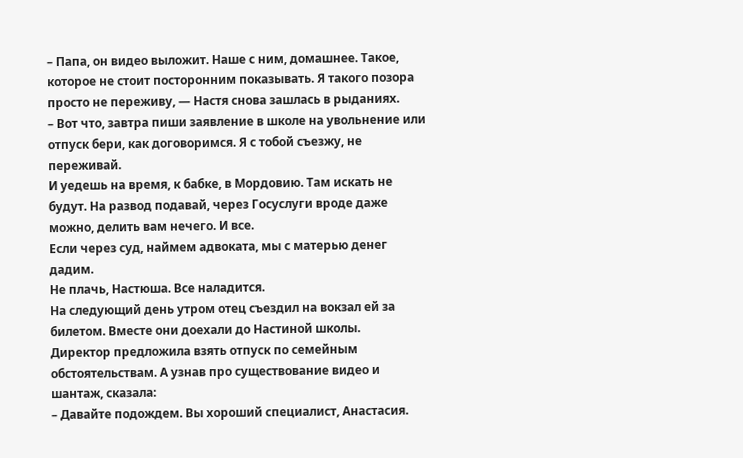– Папа, он видео выложит. Наше с ним, домашнее. Такое, которое не стоит посторонним показывать. Я такого позора просто не переживу, — Настя снова зашлась в рыданиях.
– Вот что, завтра пиши заявление в школе на увольнение или отпуск бери, как договоримся. Я с тобой съезжу, не переживай.
И уедешь на время, к бабке, в Мордовию. Там искать не будут. На развод подавай, через Госуслуги вроде даже можно, делить вам нечего. И все.
Если через суд, наймем адвоката, мы с матерью денег дадим.
Не плачь, Настюша. Все наладится.
На следующий день утром отец съездил на вокзал ей за билетом. Вместе они доехали до Настиной школы.
Директор предложила взять отпуск по семейным обстоятельствам. А узнав про существование видео и шантаж, сказала:
– Давайте подождем. Вы хороший специалист, Анастасия.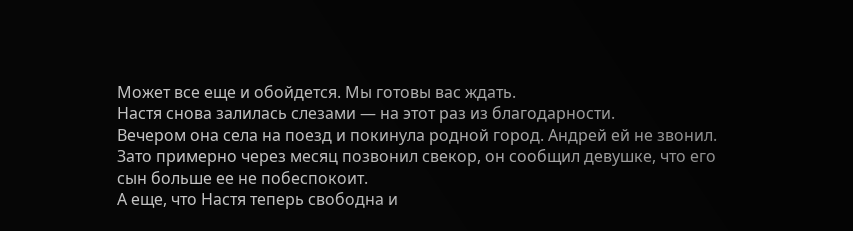Может все еще и обойдется. Мы готовы вас ждать.
Настя снова залилась слезами — на этот раз из благодарности.
Вечером она села на поезд и покинула родной город. Андрей ей не звонил. Зато примерно через месяц позвонил свекор, он сообщил девушке, что его сын больше ее не побеспокоит.
А еще, что Настя теперь свободна и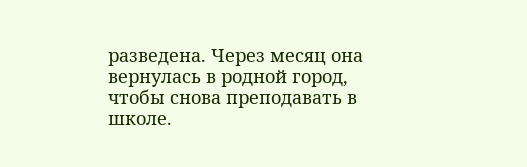разведена. Через месяц она вернулась в родной город, чтобы снова преподавать в школе.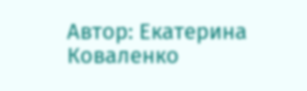Автор: Екатерина Коваленко